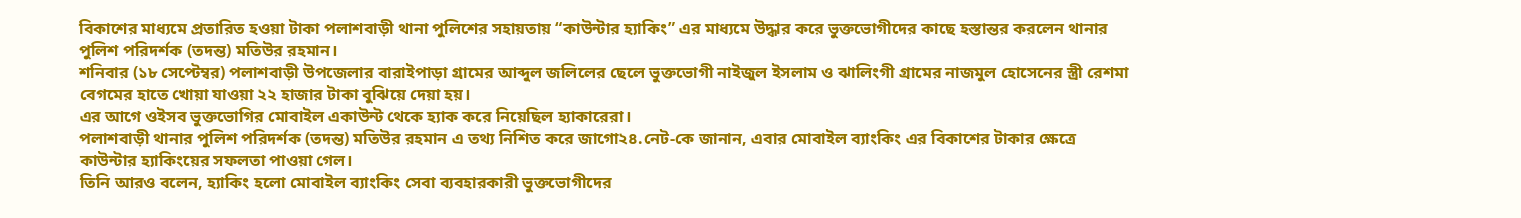বিকাশের মাধ্যমে প্রতারিত হওয়া টাকা পলাশবাড়ী থানা পুলিশের সহায়তায় “কাউন্টার হ্যাকিং” এর মাধ্যমে উদ্ধার করে ভুক্তভোগীদের কাছে হস্তান্তর করলেন থানার পুলিশ পরিদর্শক (তদন্ত) মতিউর রহমান।
শনিবার (১৮ সেপ্টেম্বর) পলাশবাড়ী উপজেলার বারাইপাড়া গ্রামের আব্দুল জলিলের ছেলে ভুক্তভোগী নাইজুল ইসলাম ও ঝালিংগী গ্রামের নাজমুল হোসেনের স্ত্রী রেশমা বেগমের হাতে খোয়া যাওয়া ২২ হাজার টাকা বুঝিয়ে দেয়া হয়।
এর আগে ওইসব ভুক্তভোগির মোবাইল একাউন্ট থেকে হ্যাক করে নিয়েছিল হ্যাকারেরা।
পলাশবাড়ী থানার পুলিশ পরিদর্শক (তদন্ত) মতিউর রহমান এ তথ্য নিশিত করে জাগো২৪.নেট-কে জানান, এবার মোবাইল ব্যাংকিং এর বিকাশের টাকার ক্ষেত্রে কাউন্টার হ্যাকিংয়ের সফলতা পাওয়া গেল।
তিনি আরও বলেন, হ্যাকিং হলো মোবাইল ব্যাংকিং সেবা ব্যবহারকারী ভুক্তভোগীদের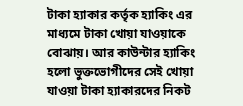টাকা হ্যাকার কর্তৃক হ্যাকিং এর মাধ্যমে টাকা খোয়া যাওয়াকে বোঝায়। আর কাউন্টার হ্যাকিং হলো ভুক্তভোগীদের সেই খোয়া যাওয়া টাকা হ্যাকারদের নিকট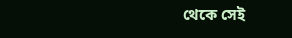থেকে সেই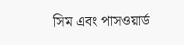সিম এবং পাসওয়ার্ড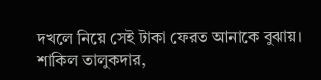দখলে নিয়ে সেই টাকা ফেরত আনাকে বুঝায়।
শাকিল তালুকদার,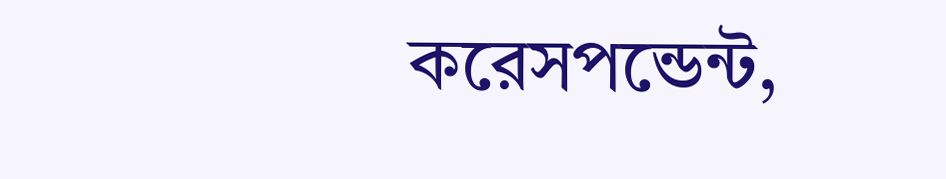করেসপন্ডেন্ট,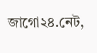জাগো২৪.নেট,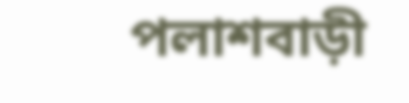পলাশবাড়ী